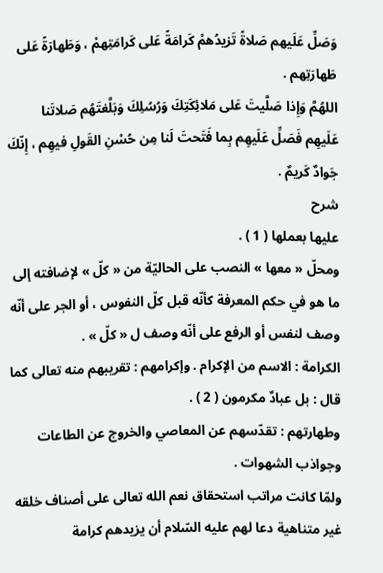وَصَلِّ عَلَيهم صَلاةً تَزيدُهمْ كَرامَةً عَلى كَرامَتِهمْ ، وَطَهارَةً عَلى طَهارَتِهم .
اللهُمَّ وَإِذا صَلَّيتَ عَلى مَلائِكَتِكَ وَرُسُلِكَ وَبَلَّغتَهُم صَلاتَنا عَلَيهِم فَصَلِّ عَلَيهِم بِما فَتَحتَ لَنا مِن حُسْنِ القَولِ فيهِم ، إِنّكَ جَوادٌ كَريمٌ .
شرح
عليها بعملها ( 1 ) .
ومحلّ « معها » النصب على الحاليّة من « كلّ » لإضافته إلى ما هو في حكم المعرفة كأنّه قبل كلّ النفوس ، أو الجر على أنّه وصف لنفس أو الرفع على أنّه وصف ل « كلّ » .
الكرامة : الاسم من الإكرام . وإكرامهم : تقريبهم منه تعالى كما قال : بل عبادٌ مكرمون ( 2 ) .
وطهارتهم : تقدّسهم عن المعاصي والخروج عن الطاعات وجواذب الشهوات .
ولمّا كانت مراتب استحقاق نعم الله تعالى على أصناف خلقه غير متناهية دعا لهم عليه السّلام أن يزيدهم كرامة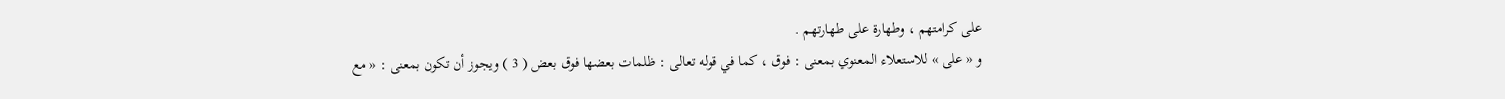على كرامتهم ، وطهارة على طهارتهم .
و « على » للاستعلاء المعنوي بمعنى : فوق ، كما في قوله تعالى : ظلمات بعضها فوق بعض ( 3 ) ويجوز أن تكون بمعنى : « مع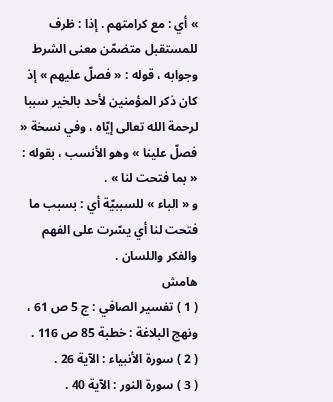» أي : مع كرامتهم . إذا : ظرف للمستقبل متضمّن معنى الشرط وجوابه ، قوله : « فصلّ عليهم » إذ كان ذكر المؤمنين لأحد بالخير سببا لرحمة الله تعالى إيّاه ، وفي نسخة « فصلّ علينا » وهو الأنسب ، بقوله : « بما فتحت لنا » .
و « الباء » للسببيّة أي : بسبب ما فتحت لنا أي يسّرت على الفهم والفكر واللسان .
هامش
( 1 ) تفسير الصافي : ج 5 ص 61 ، ونهج البلاغة : خطبة 85 ص 116 .
( 2 ) سورة الأنبياء : الآية 26 .
( 3 ) سورة النور : الآية 40 .